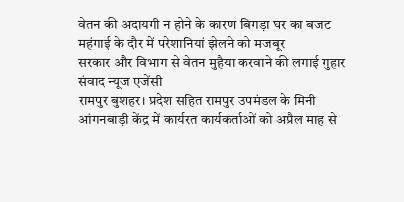वेतन की अदायगी न होने के कारण बिगड़ा घर का बजट
महंगाई के दौर में परेशानियां झेलने को मजबूर
सरकार और विभाग से वेतन मुहैया करवाने की लगाई गुहार
संवाद न्यूज एजेंसी
रामपुर बुशहर। प्रदेश सहित रामपुर उपमंडल के मिनी आंगनबाड़ी केंद्र में कार्यरत कार्यकर्ताओं को अप्रैल माह से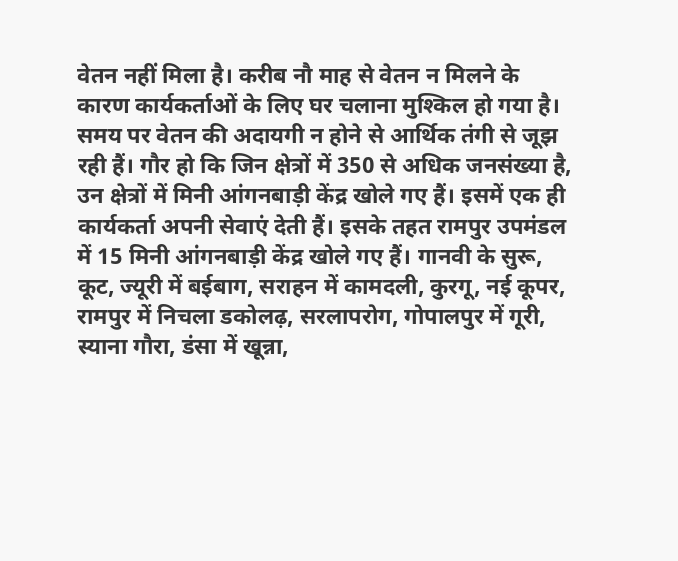वेतन नहीं मिला है। करीब नौ माह से वेतन न मिलने के कारण कार्यकर्ताओं के लिए घर चलाना मुश्किल हो गया है। समय पर वेतन की अदायगी न होने से आर्थिक तंगी से जूझ रही हैं। गौर हो कि जिन क्षेत्रों में 350 से अधिक जनसंख्या है, उन क्षेत्रों में मिनी आंगनबाड़ी केंद्र खोले गए हैं। इसमें एक ही कार्यकर्ता अपनी सेवाएं देती हैं। इसके तहत रामपुर उपमंडल में 15 मिनी आंगनबाड़ी केंद्र खोले गए हैं। गानवी के सुरू, कूट, ज्यूरी में बईबाग, सराहन में कामदली, कुरगू, नई कूपर, रामपुर में निचला डकोलढ़, सरलापरोग, गोपालपुर में गूरी, स्याना गौरा, डंसा में खून्ना,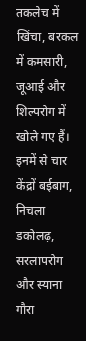तकलेच में खिंचा, बरकल में कमसारी, जूआई और शिल्परोग में खोले गए हैं। इनमें से चार केंद्रों बईबाग, निचला डकोलढ़, सरलापरोग और स्याना गौरा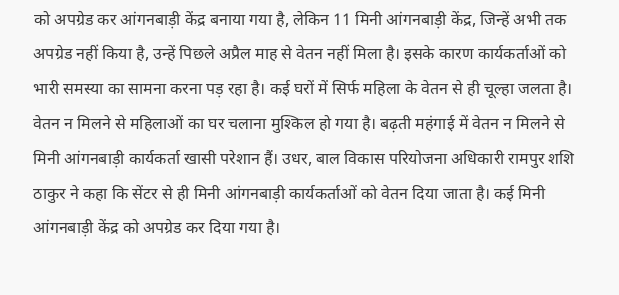को अपग्रेड कर आंगनबाड़ी केंद्र बनाया गया है, लेकिन 11 मिनी आंगनबाड़ी केंद्र, जिन्हें अभी तक अपग्रेड नहीं किया है, उन्हें पिछले अप्रैल माह से वेतन नहीं मिला है। इसके कारण कार्यकर्ताओं को भारी समस्या का सामना करना पड़ रहा है। कई घरों में सिर्फ महिला के वेतन से ही चूल्हा जलता है। वेतन न मिलने से महिलाओं का घर चलाना मुश्किल हो गया है। बढ़ती महंगाई में वेतन न मिलने से मिनी आंगनबाड़ी कार्यकर्ता खासी परेशान हैं। उधर, बाल विकास परियोजना अधिकारी रामपुर शशि ठाकुर ने कहा कि सेंटर से ही मिनी आंगनबाड़ी कार्यकर्ताओं को वेतन दिया जाता है। कई मिनी आंगनबाड़ी केंद्र को अपग्रेड कर दिया गया है।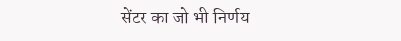सेंटर का जो भी निर्णय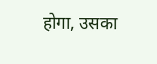होगा, उसका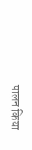पालन किया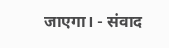जाएगा। - संवाद